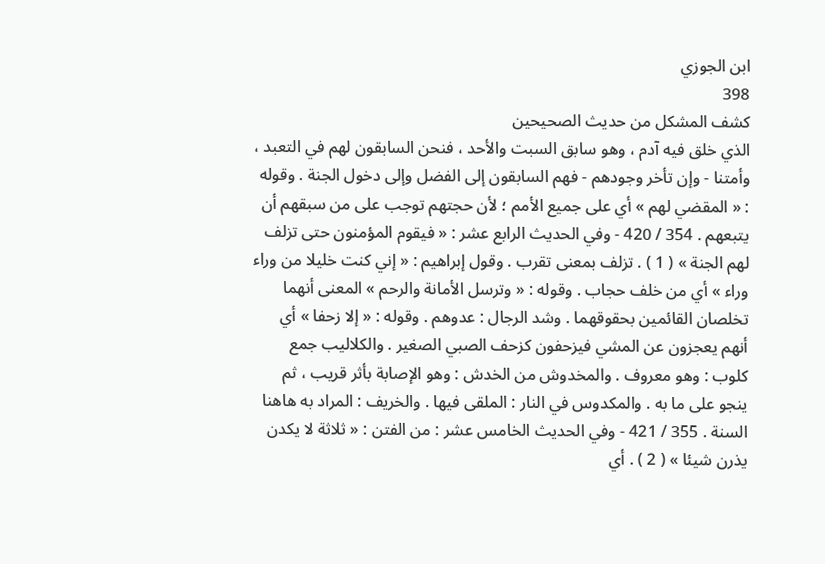ابن الجوزي
398
كشف المشكل من حديث الصحيحين
الذي خلق فيه آدم ، وهو سابق السبت والأحد ، فنحن السابقون لهم في التعبد ، وأمتنا - وإن تأخر وجودهم - فهم السابقون إلى الفضل وإلى دخول الجنة . وقوله : « المقضي لهم » أي على جميع الأمم ؛ لأن حجتهم توجب على من سبقهم أن يتبعهم . 354 / 420 - وفي الحديث الرابع عشر : « فيقوم المؤمنون حتى تزلف لهم الجنة » ( 1 ) . تزلف بمعنى تقرب . وقول إبراهيم : « إني كنت خليلا من وراء وراء » أي من خلف حجاب . وقوله : « وترسل الأمانة والرحم » المعنى أنهما تخلصان القائمين بحقوقهما . وشد الرجال : عدوهم . وقوله : « إلا زحفا » أي أنهم يعجزون عن المشي فيزحفون كزحف الصبي الصغير . والكلاليب جمع كلوب : وهو معروف . والمخدوش من الخدش : وهو الإصابة بأثر قريب ، ثم ينجو على ما به . والمكدوس في النار : الملقى فيها . والخريف : المراد به هاهنا السنة . 355 / 421 - وفي الحديث الخامس عشر : من الفتن : « ثلاثة لا يكدن يذرن شيئا » ( 2 ) . أي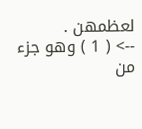لعظمهن .
--> ( 1 ) وهو جزء من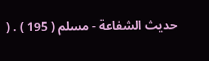حديث الشفاعة - مسلم ( 195 ) . (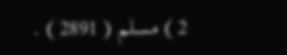2 ) مسلم ( 2891 ) .